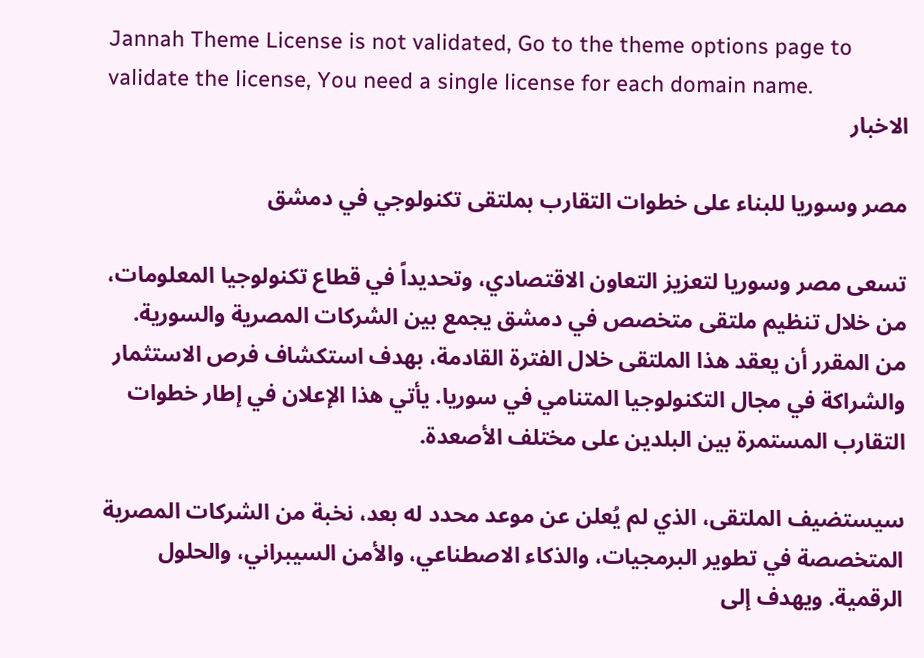Jannah Theme License is not validated, Go to the theme options page to validate the license, You need a single license for each domain name.
الاخبار

مصر وسوريا للبناء على خطوات التقارب بملتقى تكنولوجي في دمشق

تسعى مصر وسوريا لتعزيز التعاون الاقتصادي، وتحديداً في قطاع تكنولوجيا المعلومات، من خلال تنظيم ملتقى متخصص في دمشق يجمع بين الشركات المصرية والسورية. من المقرر أن يعقد هذا الملتقى خلال الفترة القادمة، بهدف استكشاف فرص الاستثمار والشراكة في مجال التكنولوجيا المتنامي في سوريا. يأتي هذا الإعلان في إطار خطوات التقارب المستمرة بين البلدين على مختلف الأصعدة.

سيستضيف الملتقى، الذي لم يُعلن عن موعد محدد له بعد، نخبة من الشركات المصرية المتخصصة في تطوير البرمجيات، والذكاء الاصطناعي، والأمن السيبراني، والحلول الرقمية. ويهدف إلى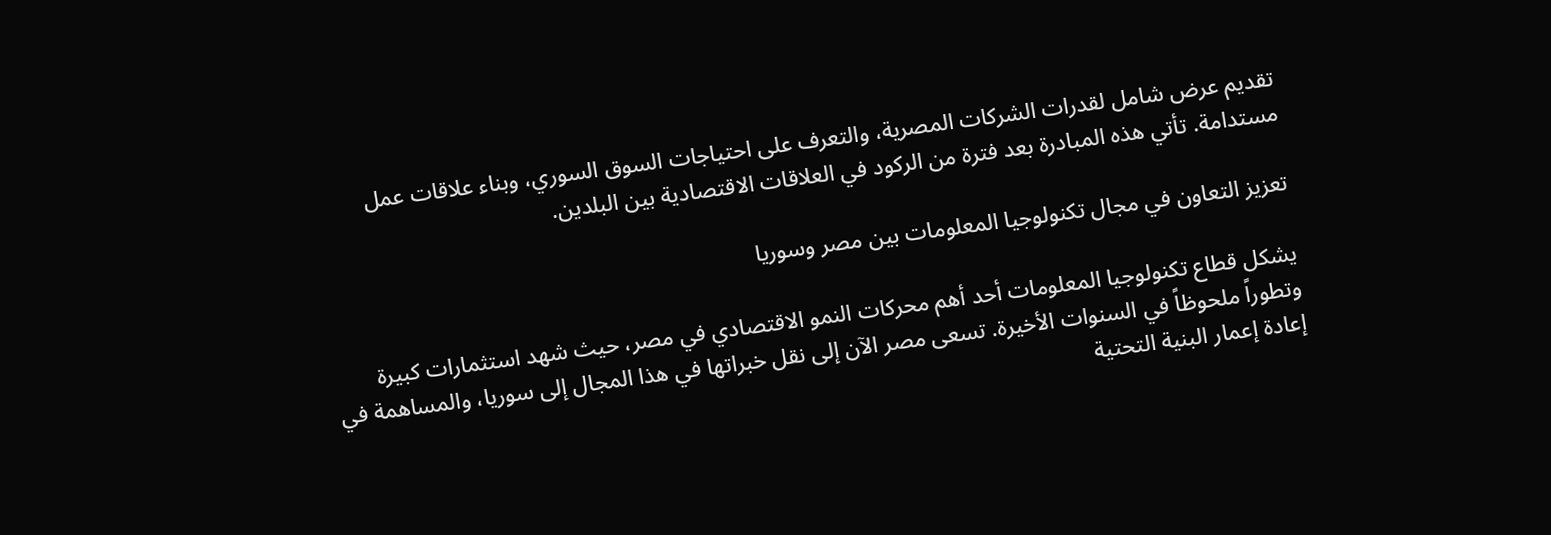تقديم عرض شامل لقدرات الشركات المصرية، والتعرف على احتياجات السوق السوري، وبناء علاقات عمل مستدامة. تأتي هذه المبادرة بعد فترة من الركود في العلاقات الاقتصادية بين البلدين.

تعزيز التعاون في مجال تكنولوجيا المعلومات بين مصر وسوريا

يشكل قطاع تكنولوجيا المعلومات أحد أهم محركات النمو الاقتصادي في مصر، حيث شهد استثمارات كبيرة وتطوراً ملحوظاً في السنوات الأخيرة. تسعى مصر الآن إلى نقل خبراتها في هذا المجال إلى سوريا، والمساهمة في إعادة إعمار البنية التحتية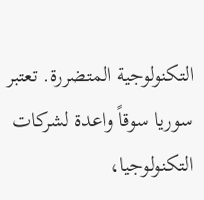التكنولوجية المتضررة. تعتبر سوريا سوقاً واعدة لشركات التكنولوجيا،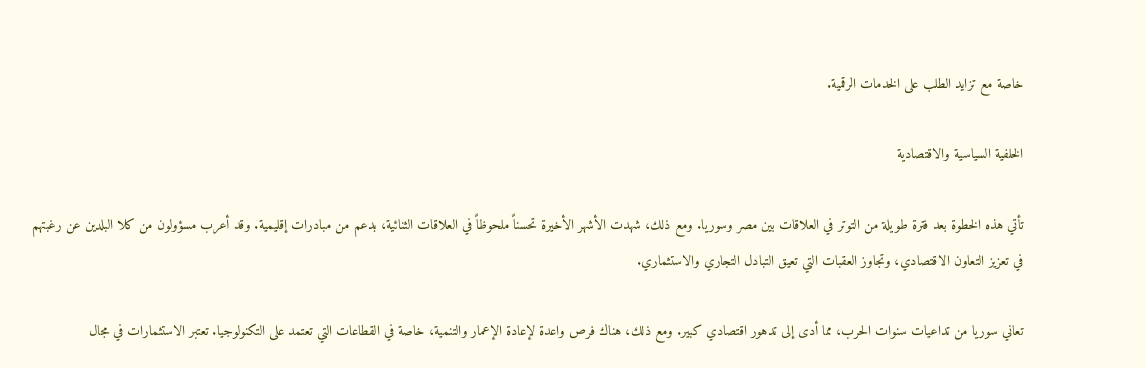خاصة مع تزايد الطلب على الخدمات الرقمية.

الخلفية السياسية والاقتصادية

تأتي هذه الخطوة بعد فترة طويلة من التوتر في العلاقات بين مصر وسوريا. ومع ذلك، شهدت الأشهر الأخيرة تحسناً ملحوظاً في العلاقات الثنائية، بدعم من مبادرات إقليمية. وقد أعرب مسؤولون من كلا البلدين عن رغبتهم في تعزيز التعاون الاقتصادي، وتجاوز العقبات التي تعيق التبادل التجاري والاستثماري.

تعاني سوريا من تداعيات سنوات الحرب، مما أدى إلى تدهور اقتصادي كبير. ومع ذلك، هناك فرص واعدة لإعادة الإعمار والتنمية، خاصة في القطاعات التي تعتمد على التكنولوجيا. تعتبر الاستثمارات في مجال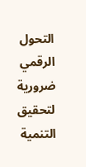التحول الرقمي ضرورية لتحقيق التنمية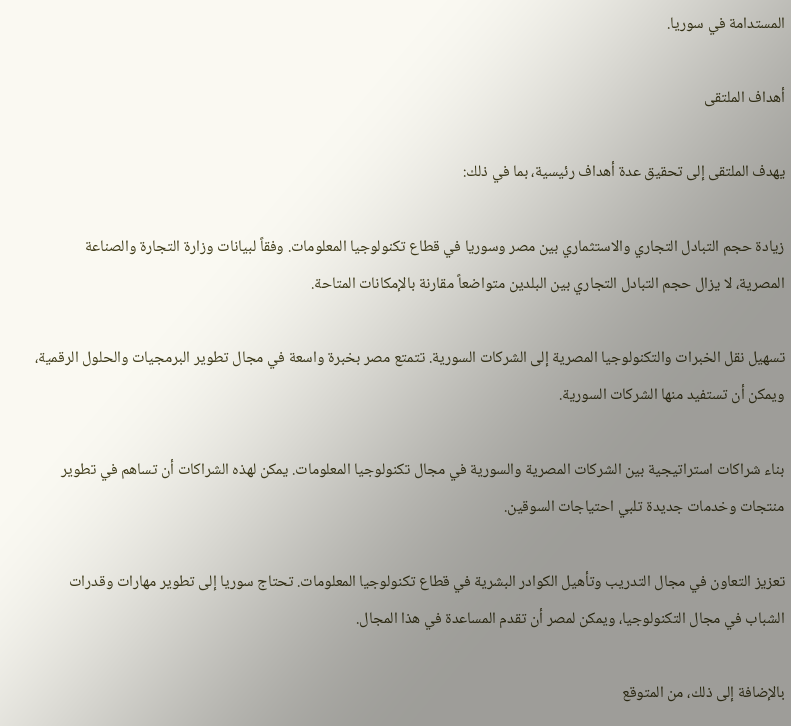المستدامة في سوريا.

أهداف الملتقى

يهدف الملتقى إلى تحقيق عدة أهداف رئيسية، بما في ذلك:

زيادة حجم التبادل التجاري والاستثماري بين مصر وسوريا في قطاع تكنولوجيا المعلومات. وفقاً لبيانات وزارة التجارة والصناعة المصرية، لا يزال حجم التبادل التجاري بين البلدين متواضعاً مقارنة بالإمكانات المتاحة.

تسهيل نقل الخبرات والتكنولوجيا المصرية إلى الشركات السورية. تتمتع مصر بخبرة واسعة في مجال تطوير البرمجيات والحلول الرقمية، ويمكن أن تستفيد منها الشركات السورية.

بناء شراكات استراتيجية بين الشركات المصرية والسورية في مجال تكنولوجيا المعلومات. يمكن لهذه الشراكات أن تساهم في تطوير منتجات وخدمات جديدة تلبي احتياجات السوقين.

تعزيز التعاون في مجال التدريب وتأهيل الكوادر البشرية في قطاع تكنولوجيا المعلومات. تحتاج سوريا إلى تطوير مهارات وقدرات الشباب في مجال التكنولوجيا، ويمكن لمصر أن تقدم المساعدة في هذا المجال.

بالإضافة إلى ذلك، من المتوقع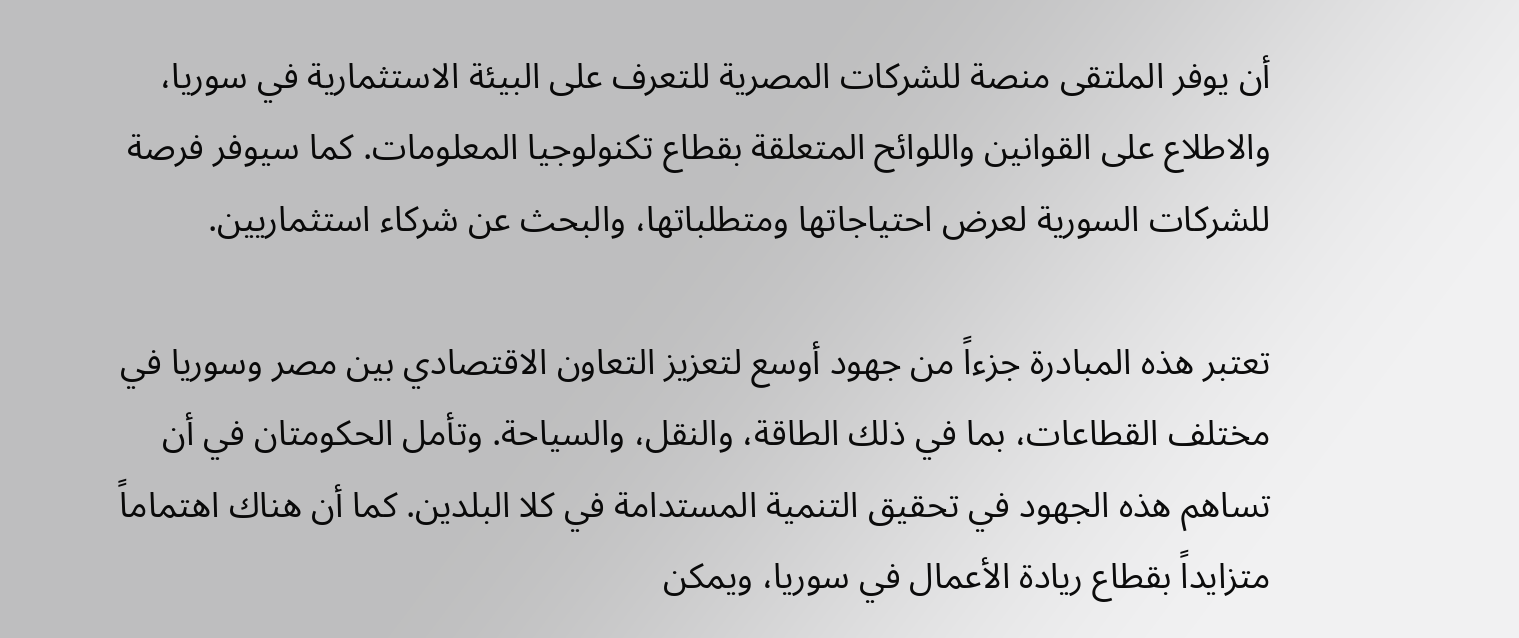أن يوفر الملتقى منصة للشركات المصرية للتعرف على البيئة الاستثمارية في سوريا، والاطلاع على القوانين واللوائح المتعلقة بقطاع تكنولوجيا المعلومات. كما سيوفر فرصة للشركات السورية لعرض احتياجاتها ومتطلباتها، والبحث عن شركاء استثماريين.

تعتبر هذه المبادرة جزءاً من جهود أوسع لتعزيز التعاون الاقتصادي بين مصر وسوريا في مختلف القطاعات، بما في ذلك الطاقة، والنقل، والسياحة. وتأمل الحكومتان في أن تساهم هذه الجهود في تحقيق التنمية المستدامة في كلا البلدين. كما أن هناك اهتماماً متزايداً بقطاع ريادة الأعمال في سوريا، ويمكن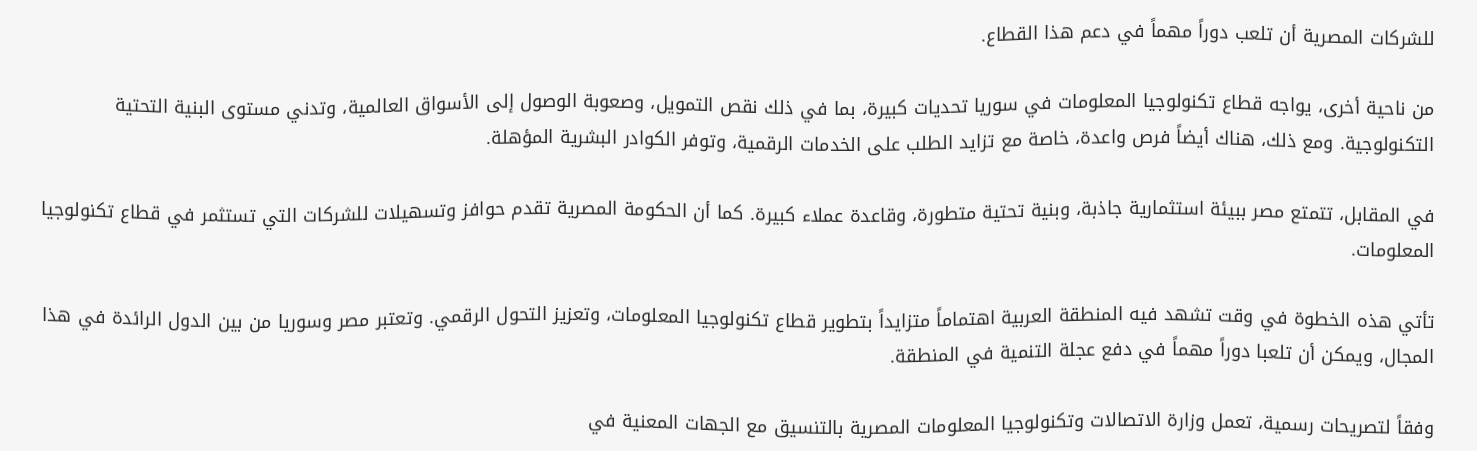للشركات المصرية أن تلعب دوراً مهماً في دعم هذا القطاع.

من ناحية أخرى، يواجه قطاع تكنولوجيا المعلومات في سوريا تحديات كبيرة، بما في ذلك نقص التمويل، وصعوبة الوصول إلى الأسواق العالمية، وتدني مستوى البنية التحتية التكنولوجية. ومع ذلك، هناك أيضاً فرص واعدة، خاصة مع تزايد الطلب على الخدمات الرقمية، وتوفر الكوادر البشرية المؤهلة.

في المقابل، تتمتع مصر ببيئة استثمارية جاذبة، وبنية تحتية متطورة، وقاعدة عملاء كبيرة. كما أن الحكومة المصرية تقدم حوافز وتسهيلات للشركات التي تستثمر في قطاع تكنولوجيا المعلومات.

تأتي هذه الخطوة في وقت تشهد فيه المنطقة العربية اهتماماً متزايداً بتطوير قطاع تكنولوجيا المعلومات، وتعزيز التحول الرقمي. وتعتبر مصر وسوريا من بين الدول الرائدة في هذا المجال، ويمكن أن تلعبا دوراً مهماً في دفع عجلة التنمية في المنطقة.

وفقاً لتصريحات رسمية، تعمل وزارة الاتصالات وتكنولوجيا المعلومات المصرية بالتنسيق مع الجهات المعنية في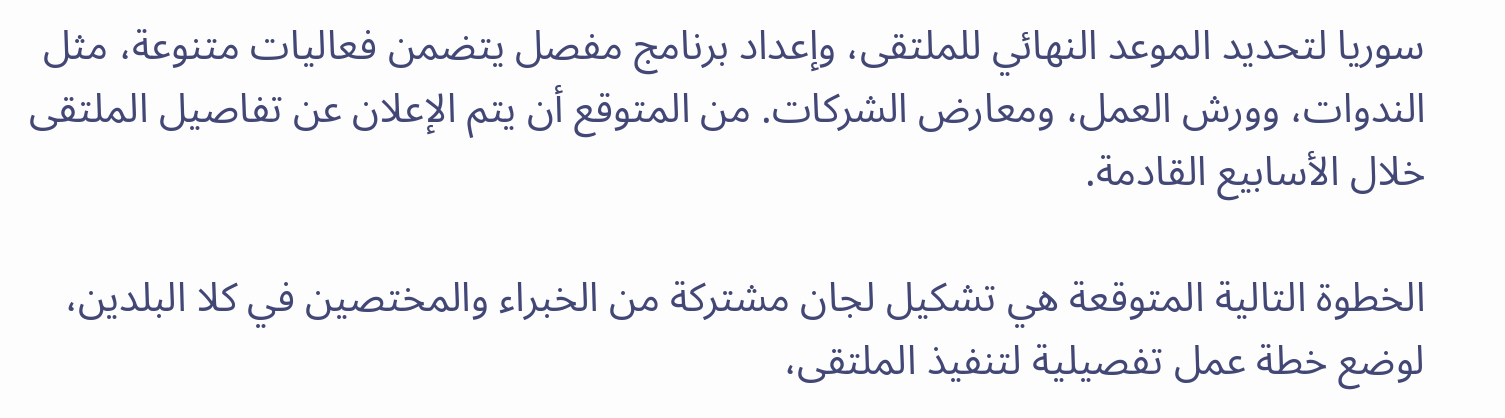سوريا لتحديد الموعد النهائي للملتقى، وإعداد برنامج مفصل يتضمن فعاليات متنوعة، مثل الندوات، وورش العمل، ومعارض الشركات. من المتوقع أن يتم الإعلان عن تفاصيل الملتقى خلال الأسابيع القادمة.

الخطوة التالية المتوقعة هي تشكيل لجان مشتركة من الخبراء والمختصين في كلا البلدين، لوضع خطة عمل تفصيلية لتنفيذ الملتقى،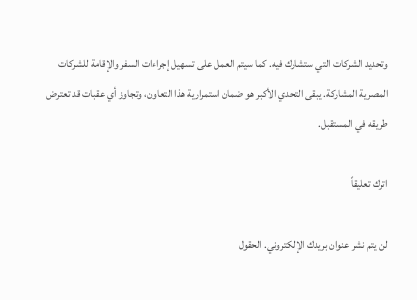وتحديد الشركات التي ستشارك فيه. كما سيتم العمل على تسهيل إجراءات السفر والإقامة للشركات المصرية المشاركة. يبقى التحدي الأكبر هو ضمان استمرارية هذا التعاون، وتجاوز أي عقبات قد تعترض طريقه في المستقبل.

اترك تعليقاً

لن يتم نشر عنوان بريدك الإلكتروني. الحقول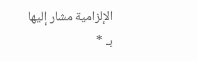الإلزامية مشار إليها بـ *